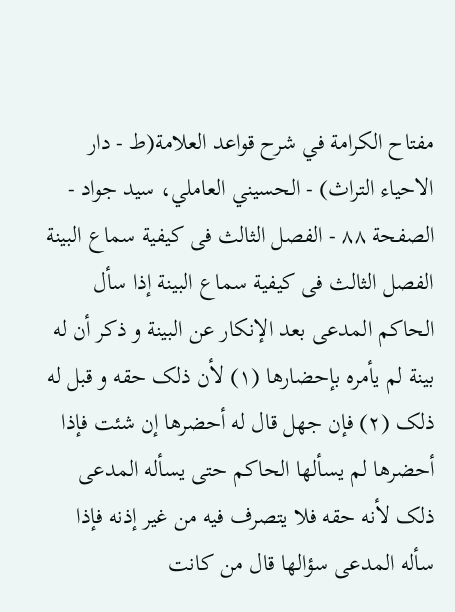مفتاح الکرامة في شرح قواعد العلامة(ط - دار الاحیاء التراث) - الحسیني العاملي، سید جواد - الصفحة ٨٨ - الفصل الثالث فی کیفیة سماع البینة
الفصل الثالث فی کیفیة سماع البینة إذا سأل الحاکم المدعی بعد الإنکار عن البینة و ذکر أن له بینة لم یأمره بإحضارها (١) لأن ذلک حقه و قبل له ذلک (٢) فإن جهل قال له أحضرها إن شئت فإذا أحضرها لم یسألها الحاکم حتی یسأله المدعی ذلک لأنه حقه فلا یتصرف فیه من غیر إذنه فإذا سأله المدعی سؤالها قال من کانت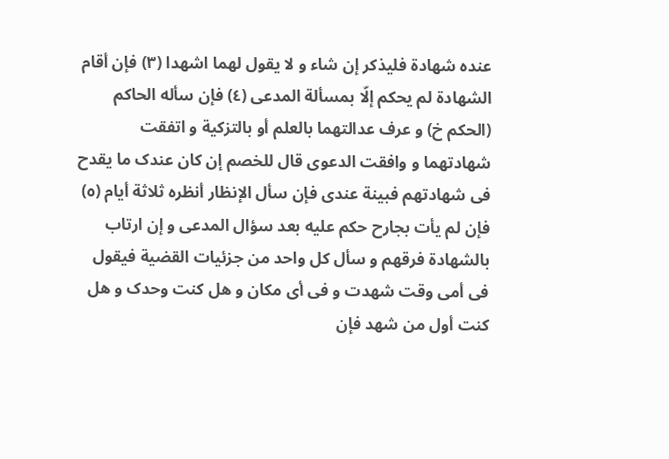عنده شهادة فلیذکر إن شاء و لا یقول لهما اشهدا (٣) فإن أقام الشهادة لم یحکم إلّا بمسألة المدعی (٤) فإن سأله الحاکم (الحکم خ) و عرف عدالتهما بالعلم أو بالتزکیة و اتفقت شهادتهما و وافقت الدعوی قال للخصم إن کان عندک ما یقدح فی شهادتهم فبینة عندی فإن سأل الإنظار أنظره ثلاثة أیام (٥) فإن لم یأت بجارح حکم علیه بعد سؤال المدعی و إن ارتاب بالشهادة فرقهم و سأل کل واحد من جزئیات القضیة فیقول فی أمی وقت شهدت و فی أی مکان و هل کنت وحدک و هل کنت أول من شهد فإن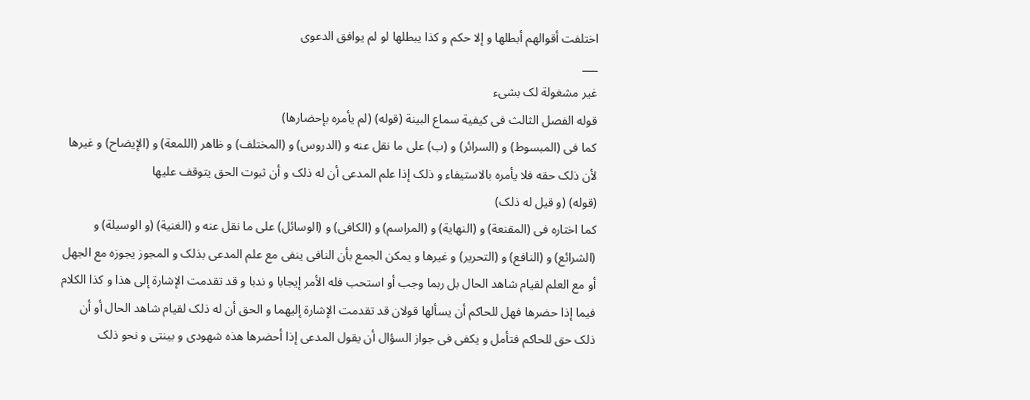اختلفت أقوالهم أبطلها و إلا حکم و کذا یبطلها لو لم یوافق الدعوی
___
غیر مشغولة لک بشیء
قوله الفصل الثالث فی کیفیة سماع البینة (قوله) (لم یأمره بإحضارها)
کما فی (المبسوط) و (السرائر) و (ب) علی ما نقل عنه و (الدروس) و (المختلف) و ظاهر (اللمعة) و (الإیضاح) و غیرها لأن ذلک حقه فلا یأمره بالاستیفاء و ذلک إذا علم المدعی أن له ذلک و أن ثبوت الحق یتوقف علیها
(قوله) (و قیل له ذلک)
کما اختاره فی (المقنعة) و (النهایة) و (المراسم) و (الکافی) و (الوسائل) علی ما نقل عنه و (الغنیة) (و الوسیلة) و (الشرائع) و (النافع) و (التحریر) و غیرها و یمکن الجمع بأن النافی ینفی مع علم المدعی بذلک و المجوز یجوزه مع الجهل أو مع العلم لقیام شاهد الحال بل ربما وجب أو استحب فله الأمر إیجابا و ندبا و قد تقدمت الإشارة إلی هذا و کذا الکلام فیما إذا حضرها فهل للحاکم أن یسألها قولان قد تقدمت الإشارة إلیهما و الحق أن له ذلک لقیام شاهد الحال أو أن ذلک حق للحاکم فتأمل و یکفی فی جواز السؤال أن یقول المدعی إذا أحضرها هذه شهودی و بینتی و نحو ذلک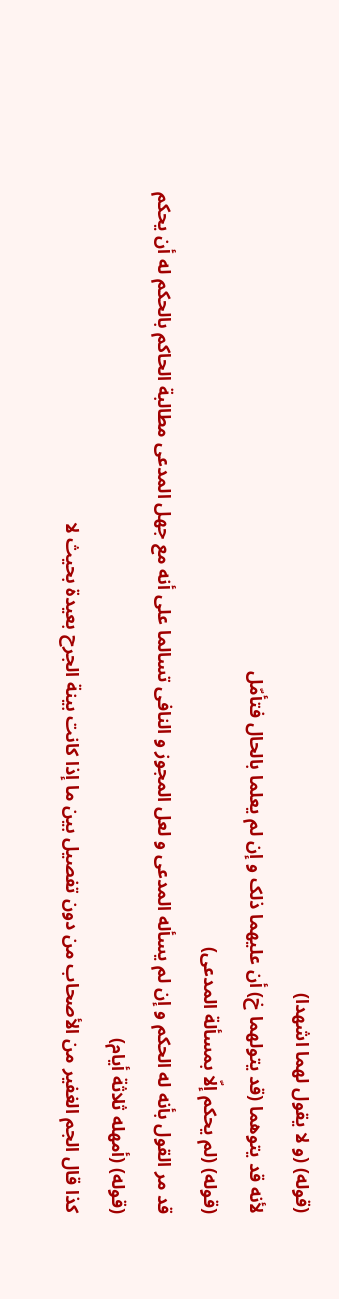(قوله) (و لا یقول لهما اشهدا)
لأنه قد یتوهما (قد یتولهما خ) أن علیهما ذلک و إن لم یعلما بالحال فتأمّل
(قوله) (لم یحکم إلّا بمسألة المدعی)
قد مر القول بأنه له الحکم و إن لم یسأله المدعی و لعل المجوز و النافی تسالما علی أنه مع جهل المدعی مطالبة الحاکم بالحکم له أن یحکم
(قوله) (أمهله ثلاثة أیام)
کذا قال الجم الغفیر من الأصحاب من دون تفصیل بین ما إذا کانت بینة الجرح بعیدة بحیث لا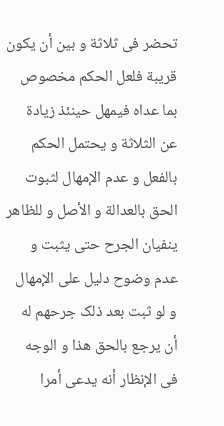تحضر فی ثلاثة و بین أن یکون قریبة فلعل الحکم مخصوص بما عداه فیمهل حینئذ زیادة عن الثلاثة و یحتمل الحکم بالفعل و عدم الإمهال لثبوت الحق بالعدالة و الأصل و للظاهر ینفیان الجرح حتی یثبت و عدم وضوح دلیل علی الإمهال و لو ثبت بعد ذلک جرحهم له أن یرجع بالحق هذا و الوجه فی الإنظار أنه یدعی أمرا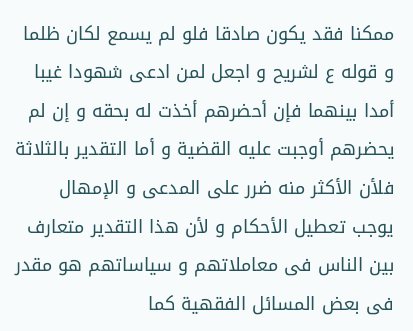ممکنا فقد یکون صادقا فلو لم یسمع لکان ظلما و قوله ع لشریح و اجعل لمن ادعی شهودا غیبا أمدا بینهما فإن أحضرهم أخذت له بحقه و إن لم یحضرهم أوجبت علیه القضیة و أما التقدیر بالثلاثة فلأن الأکثر منه ضرر علی المدعی و الإمهال یوجب تعطیل الأحکام و لأن هذا التقدیر متعارف بین الناس فی معاملاتهم و سیاساتهم هو مقدر فی بعض المسائل الفقهیة کما